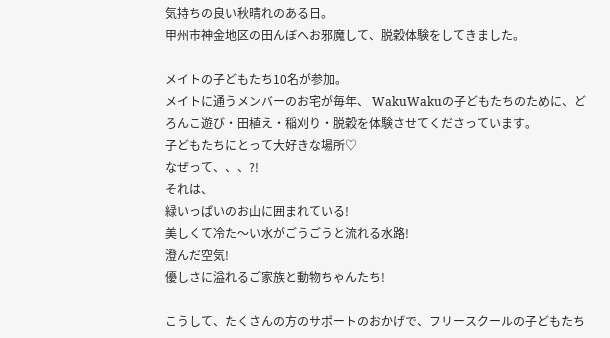気持ちの良い秋晴れのある日。
甲州市神金地区の田んぼへお邪魔して、脱穀体験をしてきました。

メイトの子どもたち10名が参加。
メイトに通うメンバーのお宅が毎年、 WakuWakuの子どもたちのために、どろんこ遊び・田植え・稲刈り・脱穀を体験させてくださっています。
子どもたちにとって大好きな場所♡
なぜって、、、?!
それは、
緑いっぱいのお山に囲まれている!
美しくて冷た〜い水がごうごうと流れる水路!
澄んだ空気!
優しさに溢れるご家族と動物ちゃんたち!

こうして、たくさんの方のサポートのおかげで、フリースクールの子どもたち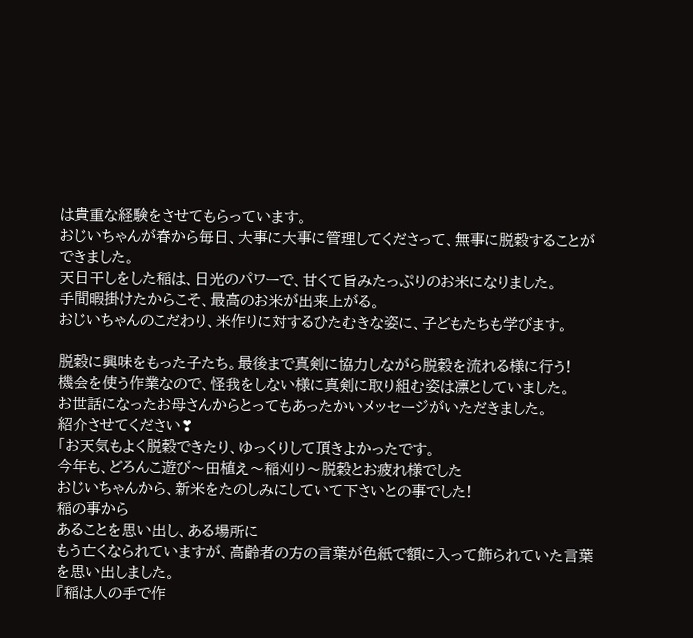は貴重な経験をさせてもらっています。
おじいちゃんが春から毎日、大事に大事に管理してくださって、無事に脱穀することができました。
天日干しをした稲は、日光のパワーで、甘くて旨みたっぷりのお米になりました。
手間暇掛けたからこそ、最高のお米が出来上がる。
おじいちゃんのこだわり、米作りに対するひたむきな姿に、子どもたちも学びます。

脱穀に興味をもった子たち。最後まで真剣に協力しながら脱穀を流れる様に行う!
機会を使う作業なので、怪我をしない様に真剣に取り組む姿は凛としていました。
お世話になったお母さんからとってもあったかいメッセージがいただきました。
紹介させてください❣
「お天気もよく脱穀できたり、ゆっくりして頂きよかったです。
今年も、どろんこ遊び〜田植え〜稲刈り〜脱穀とお疲れ様でした
おじいちゃんから、新米をたのしみにしていて下さいとの事でした!
稲の事から
あることを思い出し、ある場所に
もう亡くなられていますが、高齢者の方の言葉が色紙で額に入って飾られていた言葉を思い出しました。
『稲は人の手で作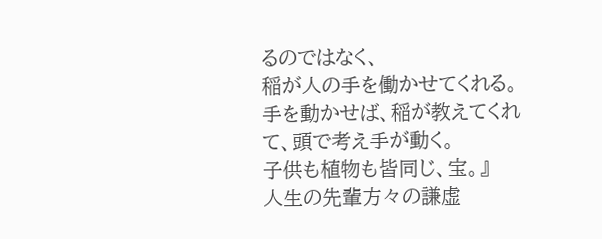るのではなく、
稲が人の手を働かせてくれる。
手を動かせば、稲が教えてくれて、頭で考え手が動く。
子供も植物も皆同じ、宝。』
人生の先輩方々の謙虚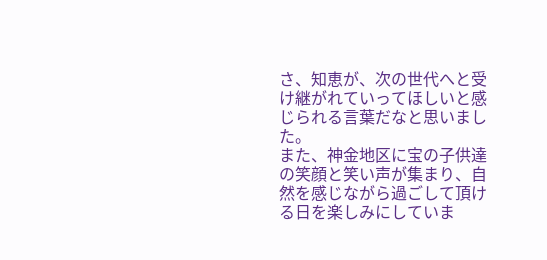さ、知恵が、次の世代へと受け継がれていってほしいと感じられる言葉だなと思いました。
また、神金地区に宝の子供達の笑顔と笑い声が集まり、自然を感じながら過ごして頂ける日を楽しみにしていま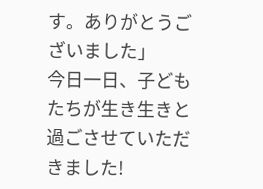す。ありがとうございました」
今日一日、子どもたちが生き生きと過ごさせていただきました!